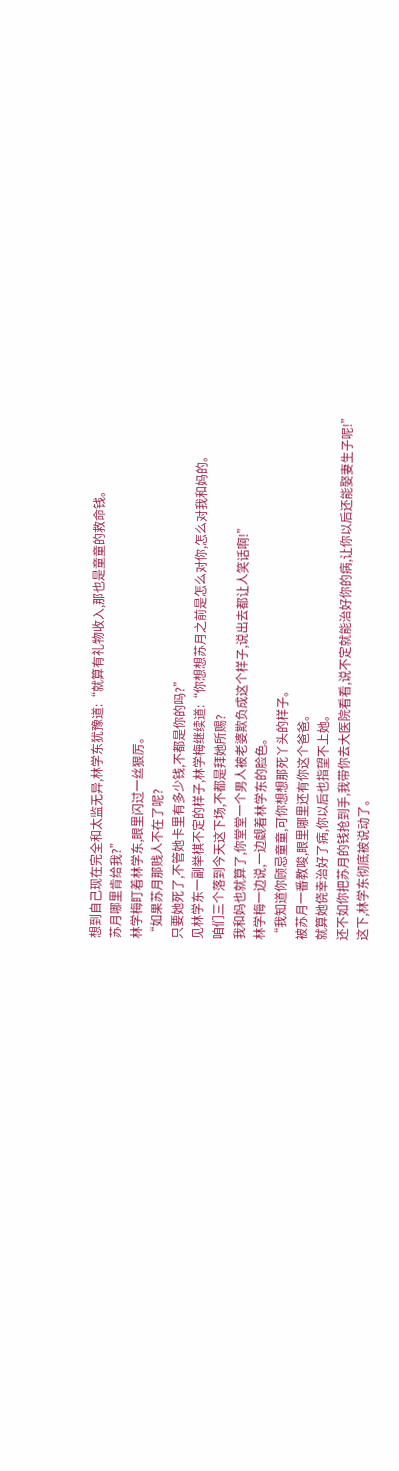想到自己现在完全和太监无异,林学东犹豫道:“就算有礼物收入,那也是童童的救命钱。
苏月哪里肯给我?”
林学梅盯着林学东,眼里闪过一丝狠厉。
“如果苏月那贱人不在了呢?
只要她死了,不管她卡里有多少钱,不都是你的吗?”
见林学东一副举棋不定的样子,林学梅继续道:“你想想苏月之前是怎么对你,怎么对我和妈的。
咱们三个落到今天这下场,不都是拜她所赐?
我和妈也就算了,你堂堂一个男人被老婆欺负成这个样子,说出去都让人笑话啊!”
林学梅一边说,一边觑着林学东的脸色。
“我知道你顾忌童童,可你想想那死丫头的样子。
被苏月一番教唆,眼里哪里还有你这个爸爸。
就算她侥幸治好了病,你以后也指望不上她。
还不如你把苏月的钱抢到手,我带你去大医院看看,说不定就能治好你的病,让你以后还能娶妻生子呢!”
这下,林学东彻底被说动了。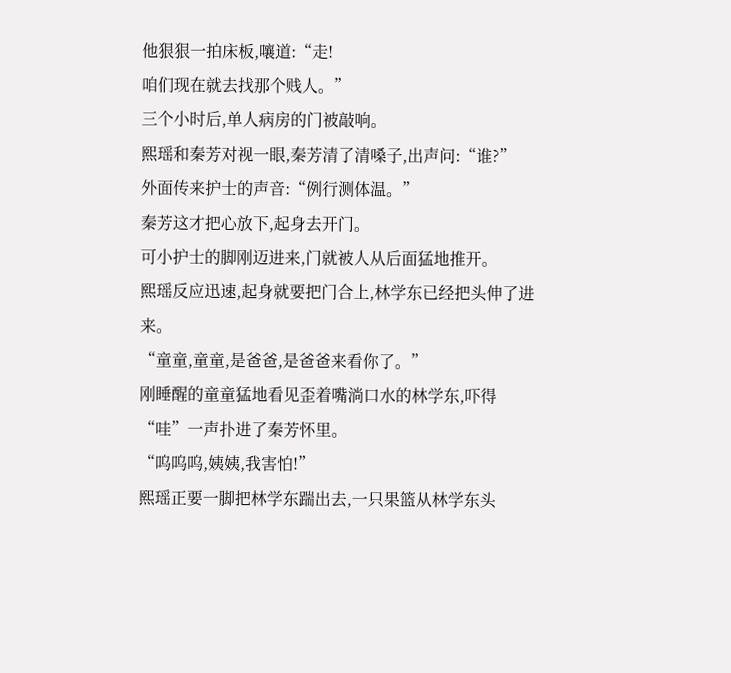他狠狠一拍床板,嚷道:“走!
咱们现在就去找那个贱人。”
三个小时后,单人病房的门被敲响。
熙瑶和秦芳对视一眼,秦芳清了清嗓子,出声问:“谁?”
外面传来护士的声音:“例行测体温。”
秦芳这才把心放下,起身去开门。
可小护士的脚刚迈进来,门就被人从后面猛地推开。
熙瑶反应迅速,起身就要把门合上,林学东已经把头伸了进来。
“童童,童童,是爸爸,是爸爸来看你了。”
刚睡醒的童童猛地看见歪着嘴淌口水的林学东,吓得“哇”一声扑进了秦芳怀里。
“呜呜呜,姨姨,我害怕!”
熙瑶正要一脚把林学东踹出去,一只果篮从林学东头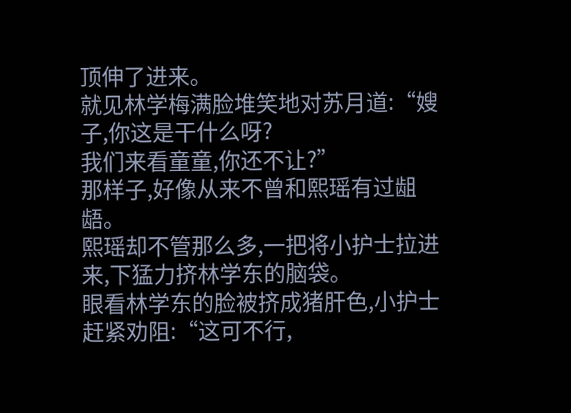顶伸了进来。
就见林学梅满脸堆笑地对苏月道:“嫂子,你这是干什么呀?
我们来看童童,你还不让?”
那样子,好像从来不曾和熙瑶有过龃龉。
熙瑶却不管那么多,一把将小护士拉进来,下猛力挤林学东的脑袋。
眼看林学东的脸被挤成猪肝色,小护士赶紧劝阻:“这可不行,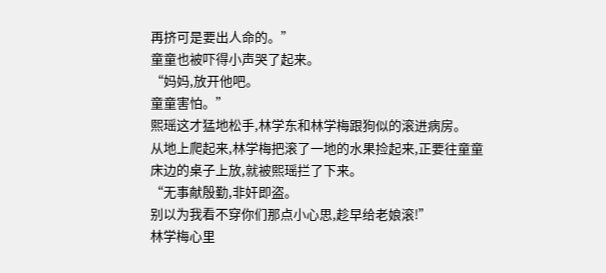再挤可是要出人命的。”
童童也被吓得小声哭了起来。
“妈妈,放开他吧。
童童害怕。”
熙瑶这才猛地松手,林学东和林学梅跟狗似的滚进病房。
从地上爬起来,林学梅把滚了一地的水果捡起来,正要往童童床边的桌子上放,就被熙瑶拦了下来。
“无事献殷勤,非奸即盗。
别以为我看不穿你们那点小心思,趁早给老娘滚!”
林学梅心里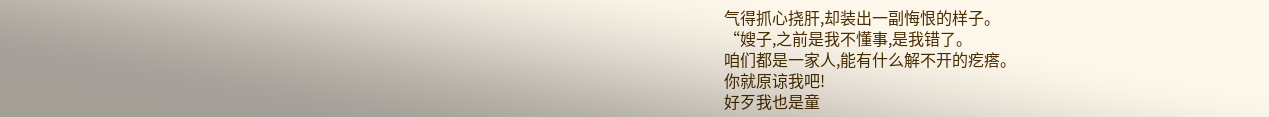气得抓心挠肝,却装出一副悔恨的样子。
“嫂子,之前是我不懂事,是我错了。
咱们都是一家人,能有什么解不开的疙瘩。
你就原谅我吧!
好歹我也是童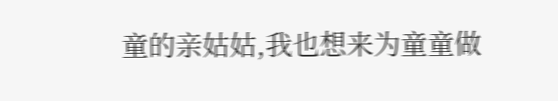童的亲姑姑,我也想来为童童做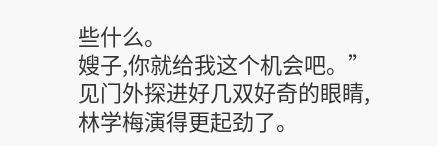些什么。
嫂子,你就给我这个机会吧。”
见门外探进好几双好奇的眼睛,林学梅演得更起劲了。